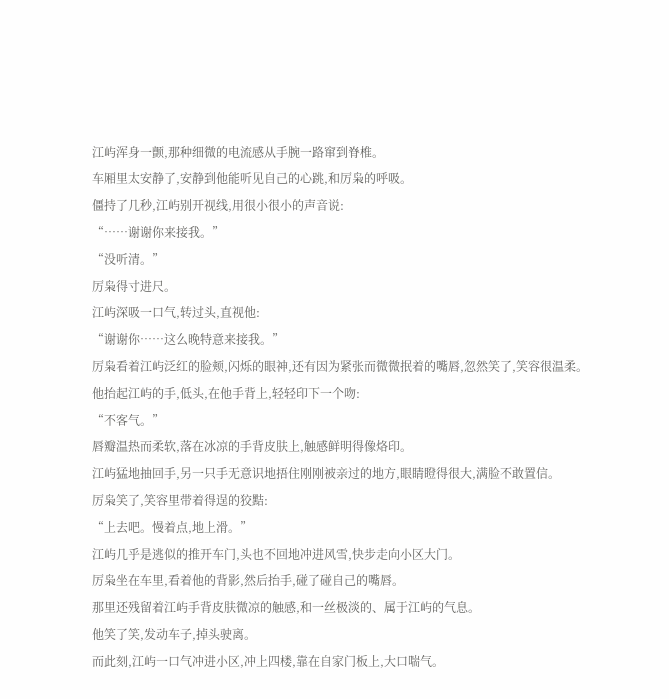江屿浑身一颤,那种细微的电流感从手腕一路窜到脊椎。
车厢里太安静了,安静到他能听见自己的心跳,和厉枭的呼吸。
僵持了几秒,江屿别开视线,用很小很小的声音说:
“……谢谢你来接我。”
“没听清。”
厉枭得寸进尺。
江屿深吸一口气,转过头,直视他:
“谢谢你……这么晚特意来接我。”
厉枭看着江屿泛红的脸颊,闪烁的眼神,还有因为紧张而微微抿着的嘴唇,忽然笑了,笑容很温柔。
他抬起江屿的手,低头,在他手背上,轻轻印下一个吻:
“不客气。”
唇瓣温热而柔软,落在冰凉的手背皮肤上,触感鲜明得像烙印。
江屿猛地抽回手,另一只手无意识地捂住刚刚被亲过的地方,眼睛瞪得很大,满脸不敢置信。
厉枭笑了,笑容里带着得逞的狡黠:
“上去吧。慢着点,地上滑。”
江屿几乎是逃似的推开车门,头也不回地冲进风雪,快步走向小区大门。
厉枭坐在车里,看着他的背影,然后抬手,碰了碰自己的嘴唇。
那里还残留着江屿手背皮肤微凉的触感,和一丝极淡的、属于江屿的气息。
他笑了笑,发动车子,掉头驶离。
而此刻,江屿一口气冲进小区,冲上四楼,靠在自家门板上,大口喘气。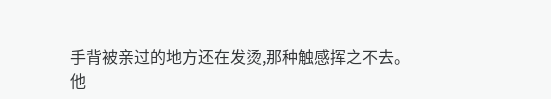手背被亲过的地方还在发烫,那种触感挥之不去。
他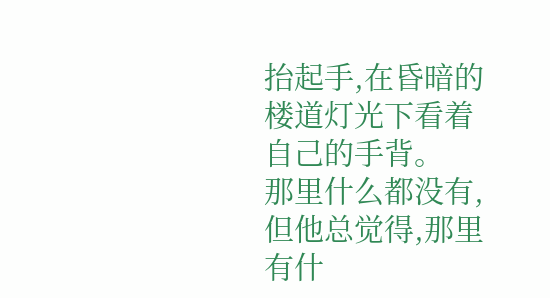抬起手,在昏暗的楼道灯光下看着自己的手背。
那里什么都没有,但他总觉得,那里有什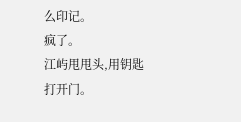么印记。
疯了。
江屿甩甩头,用钥匙打开门。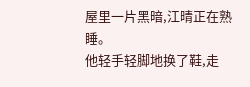屋里一片黑暗,江晴正在熟睡。
他轻手轻脚地换了鞋,走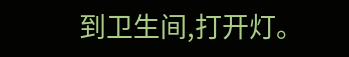到卫生间,打开灯。